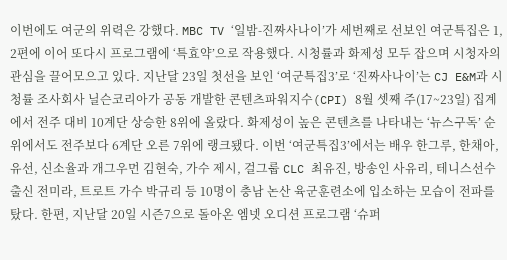이번에도 여군의 위력은 강했다. MBC TV ‘일밤-진짜사나이’가 세번째로 선보인 여군특집은 1, 2편에 이어 또다시 프로그램에 ‘특효약’으로 작용했다. 시청률과 화제성 모두 잡으며 시청자의 관심을 끌어모으고 있다. 지난달 23일 첫선을 보인 ‘여군특집3’로 ‘진짜사나이’는 CJ E&M과 시청률 조사회사 닐슨코리아가 공동 개발한 콘텐츠파워지수(CPI) 8월 셋째 주(17~23일) 집계에서 전주 대비 10계단 상승한 8위에 올랐다. 화제성이 높은 콘텐츠를 나타내는 ‘뉴스구독’ 순위에서도 전주보다 6계단 오른 7위에 랭크됐다. 이번 ‘여군특집3’에서는 배우 한그루, 한채아, 유선, 신소율과 개그우먼 김현숙, 가수 제시, 걸그룹 CLC 최유진, 방송인 사유리, 테니스선수 출신 전미라, 트로트 가수 박규리 등 10명이 충남 논산 육군훈련소에 입소하는 모습이 전파를 탔다. 한편, 지난달 20일 시즌7으로 돌아온 엠넷 오디션 프로그램 ‘슈퍼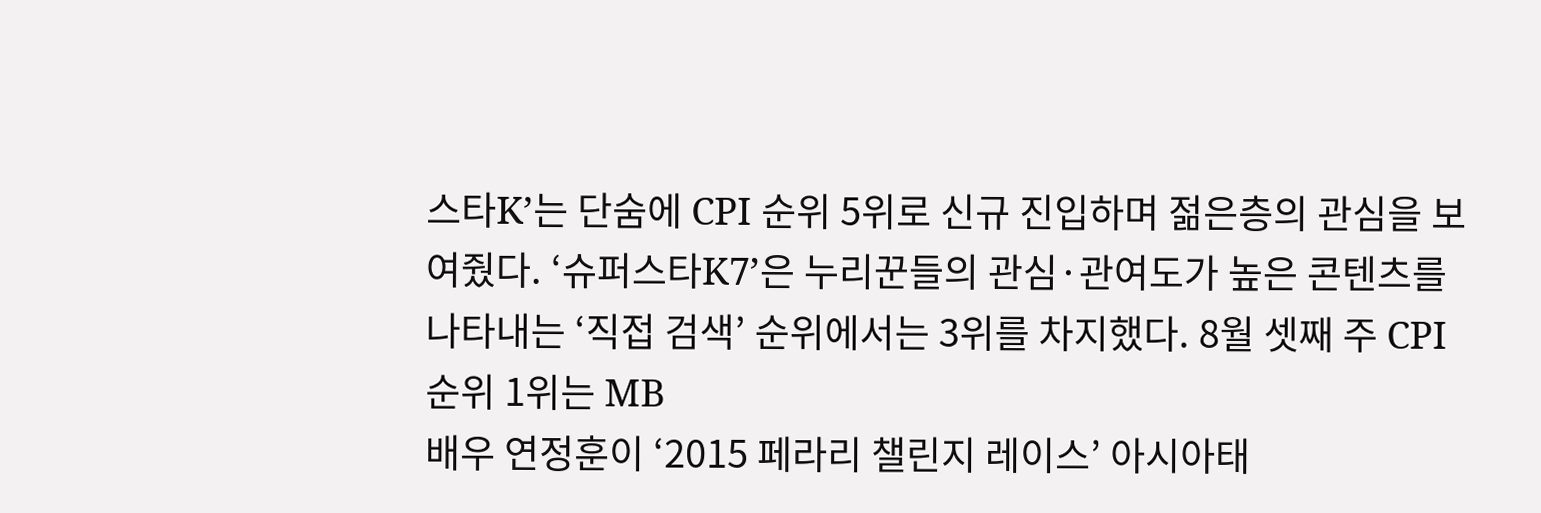스타K’는 단숨에 CPI 순위 5위로 신규 진입하며 젊은층의 관심을 보여줬다. ‘슈퍼스타K7’은 누리꾼들의 관심·관여도가 높은 콘텐츠를 나타내는 ‘직접 검색’ 순위에서는 3위를 차지했다. 8월 셋째 주 CPI 순위 1위는 MB
배우 연정훈이 ‘2015 페라리 챌린지 레이스’ 아시아태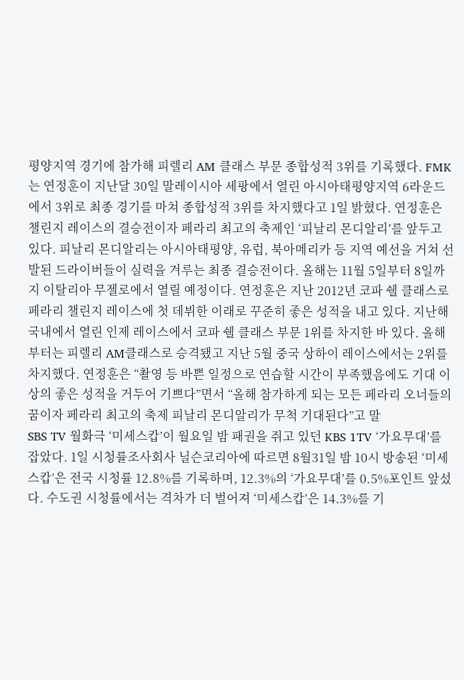평양지역 경기에 참가해 피렐리 AM 클래스 부문 종합성적 3위를 기록했다. FMK는 연정훈이 지난달 30일 말레이시아 세팡에서 열린 아시아태평양지역 6라운드에서 3위로 최종 경기를 마쳐 종합성적 3위를 차지했다고 1일 밝혔다. 연정훈은 챌린지 레이스의 결승전이자 페라리 최고의 축제인 ‘피날리 몬디알리’를 앞두고 있다. 피날리 몬디알리는 아시아태평양, 유럽, 북아메리카 등 지역 예선을 거쳐 선발된 드라이버들이 실력을 겨루는 최종 결승전이다. 올해는 11월 5일부터 8일까지 이탈리아 무젤로에서 열릴 예정이다. 연정훈은 지난 2012년 코파 쉘 클래스로 페라리 챌린지 레이스에 첫 데뷔한 이래로 꾸준히 좋은 성적을 내고 있다. 지난해 국내에서 열린 인제 레이스에서 코파 쉘 클래스 부문 1위를 차지한 바 있다. 올해부터는 피렐리 AM클래스로 승격됐고 지난 5월 중국 상하이 레이스에서는 2위를 차지했다. 연정훈은 “촬영 등 바쁜 일정으로 연습할 시간이 부족했음에도 기대 이상의 좋은 성적을 거두어 기쁘다”면서 “올해 참가하게 되는 모든 페라리 오너들의 꿈이자 페라리 최고의 축제 피날리 몬디알리가 무척 기대된다”고 말
SBS TV 월화극 ‘미세스캅’이 월요일 밤 패권을 쥐고 있던 KBS 1TV ‘가요무대’를 잡았다. 1일 시청률조사회사 닐슨코리아에 따르면 8월31일 밤 10시 방송된 ‘미세스캅’은 전국 시청률 12.8%를 기록하며, 12.3%의 ‘가요무대’를 0.5%포인트 앞섰다. 수도권 시청률에서는 격차가 더 벌어져 ‘미세스캅’은 14.3%를 기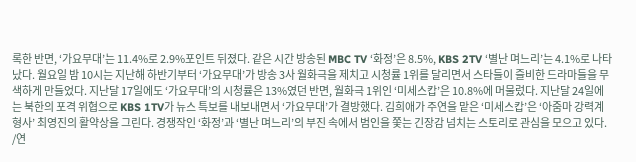록한 반면, ‘가요무대’는 11.4%로 2.9%포인트 뒤졌다. 같은 시간 방송된 MBC TV ‘화정’은 8.5%, KBS 2TV ‘별난 며느리’는 4.1%로 나타났다. 월요일 밤 10시는 지난해 하반기부터 ‘가요무대’가 방송 3사 월화극을 제치고 시청률 1위를 달리면서 스타들이 즐비한 드라마들을 무색하게 만들었다. 지난달 17일에도 ‘가요무대’의 시청률은 13%였던 반면, 월화극 1위인 ‘미세스캅’은 10.8%에 머물렀다. 지난달 24일에는 북한의 포격 위협으로 KBS 1TV가 뉴스 특보를 내보내면서 ‘가요무대’가 결방했다. 김희애가 주연을 맡은 ‘미세스캅’은 ‘아줌마 강력계 형사’ 최영진의 활약상을 그린다. 경쟁작인 ‘화정’과 ‘별난 며느리’의 부진 속에서 범인을 쫓는 긴장감 넘치는 스토리로 관심을 모으고 있다. /연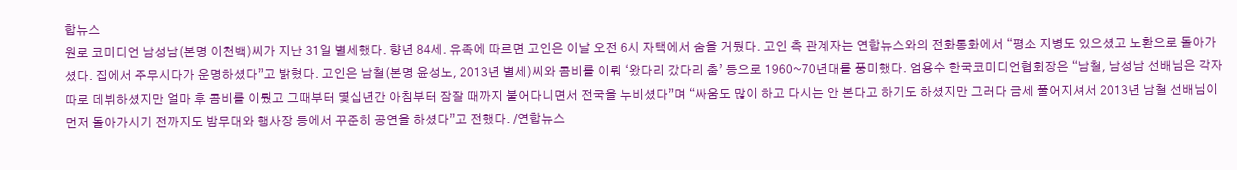합뉴스
원로 코미디언 남성남(본명 이천백)씨가 지난 31일 별세했다. 향년 84세. 유족에 따르면 고인은 이날 오전 6시 자택에서 숨을 거뒀다. 고인 측 관계자는 연합뉴스와의 전화통화에서 “평소 지병도 있으셨고 노환으로 돌아가셨다. 집에서 주무시다가 운명하셨다”고 밝혔다. 고인은 남철(본명 윤성노, 2013년 별세)씨와 콤비를 이뤄 ‘왔다리 갔다리 춤’ 등으로 1960~70년대를 풍미했다. 엄용수 한국코미디언협회장은 “남철, 남성남 선배님은 각자 따로 데뷔하셨지만 얼마 후 콤비를 이뤘고 그때부터 몇십년간 아침부터 잠잘 때까지 붙어다니면서 전국을 누비셨다”며 “싸움도 많이 하고 다시는 안 본다고 하기도 하셨지만 그러다 금세 풀어지셔서 2013년 남철 선배님이 먼저 돌아가시기 전까지도 밤무대와 행사장 등에서 꾸준히 공연을 하셨다”고 전했다. /연합뉴스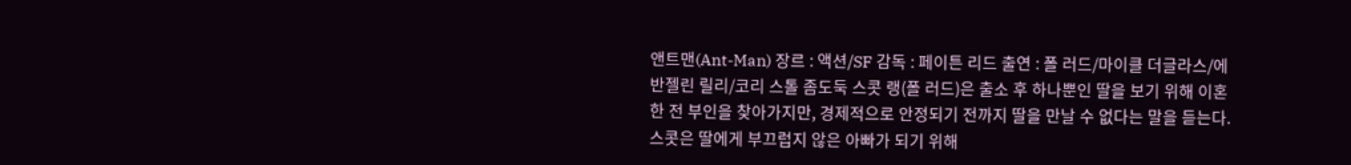앤트맨(Ant-Man) 장르 : 액션/SF 감독 : 페이튼 리드 출연 : 폴 러드/마이클 더글라스/에반젤린 릴리/코리 스톨 좀도둑 스콧 랭(폴 러드)은 출소 후 하나뿐인 딸을 보기 위해 이혼한 전 부인을 찾아가지만, 경제적으로 안정되기 전까지 딸을 만날 수 없다는 말을 듣는다. 스콧은 딸에게 부끄럽지 않은 아빠가 되기 위해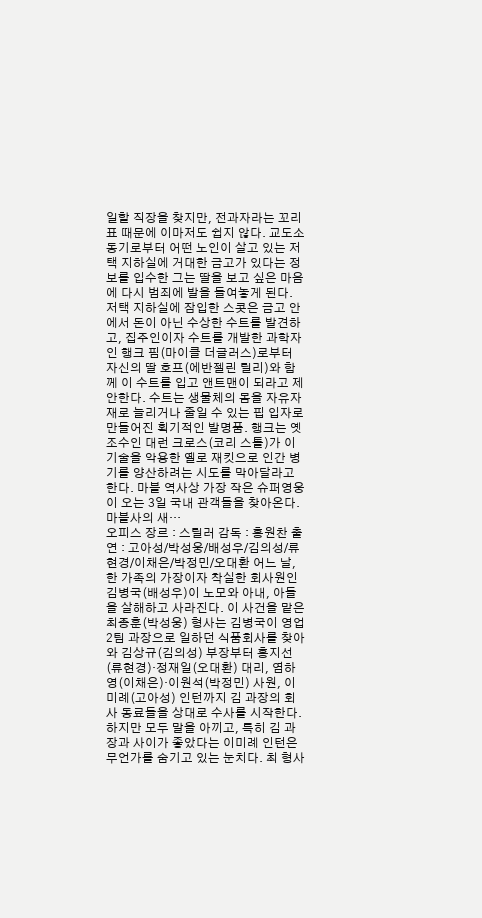일할 직장을 찾지만, 전과자라는 꼬리표 때문에 이마저도 쉽지 않다. 교도소 동기로부터 어떤 노인이 살고 있는 저택 지하실에 거대한 금고가 있다는 정보를 입수한 그는 딸을 보고 싶은 마음에 다시 범죄에 발을 들여놓게 된다. 저택 지하실에 잠입한 스콧은 금고 안에서 돈이 아닌 수상한 수트를 발견하고, 집주인이자 수트를 개발한 과학자인 행크 핌(마이클 더글러스)로부터 자신의 딸 호프(에반젤린 릴리)와 함께 이 수트를 입고 앤트맨이 되라고 제안한다. 수트는 생물체의 몸을 자유자재로 늘리거나 줄일 수 있는 핍 입자로 만들어진 획기적인 발명품. 행크는 옛 조수인 대런 크로스(코리 스톨)가 이 기술을 악용한 옐로 재킷으로 인간 병기를 양산하려는 시도를 막아달라고 한다. 마블 역사상 가장 작은 슈퍼영웅이 오는 3일 국내 관객들을 찾아온다. 마블사의 새…
오피스 장르 : 스릴러 감독 : 홍원찬 출연 : 고아성/박성웅/배성우/김의성/류현경/이채은/박정민/오대환 어느 날, 한 가족의 가장이자 착실한 회사원인 김병국(배성우)이 노모와 아내, 아들을 살해하고 사라진다. 이 사건을 맡은 최종훈(박성웅) 형사는 김병국이 영업2팀 과장으로 일하던 식품회사를 찾아와 김상규(김의성) 부장부터 홍지선(류현경)·정재일(오대환) 대리, 염하영(이채은)·이원석(박정민) 사원, 이미례(고아성) 인턴까지 김 과장의 회사 동료들을 상대로 수사를 시작한다. 하지만 모두 말을 아끼고, 특히 김 과장과 사이가 좋았다는 이미례 인턴은 무언가를 숨기고 있는 눈치다. 최 형사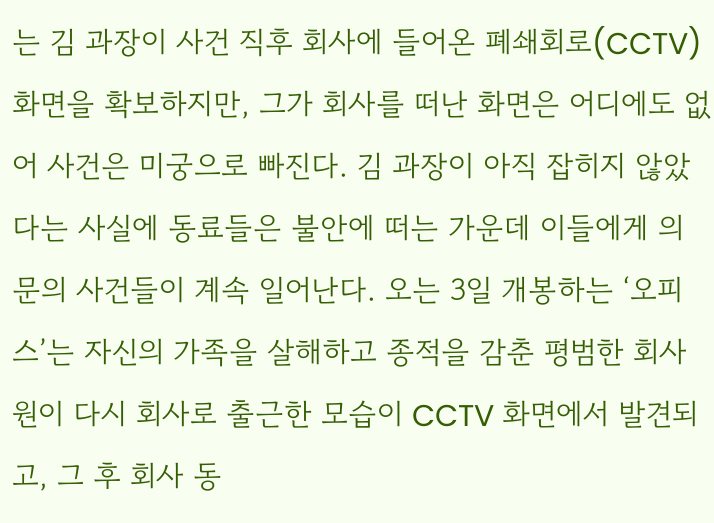는 김 과장이 사건 직후 회사에 들어온 폐쇄회로(CCTV) 화면을 확보하지만, 그가 회사를 떠난 화면은 어디에도 없어 사건은 미궁으로 빠진다. 김 과장이 아직 잡히지 않았다는 사실에 동료들은 불안에 떠는 가운데 이들에게 의문의 사건들이 계속 일어난다. 오는 3일 개봉하는 ‘오피스’는 자신의 가족을 살해하고 종적을 감춘 평범한 회사원이 다시 회사로 출근한 모습이 CCTV 화면에서 발견되고, 그 후 회사 동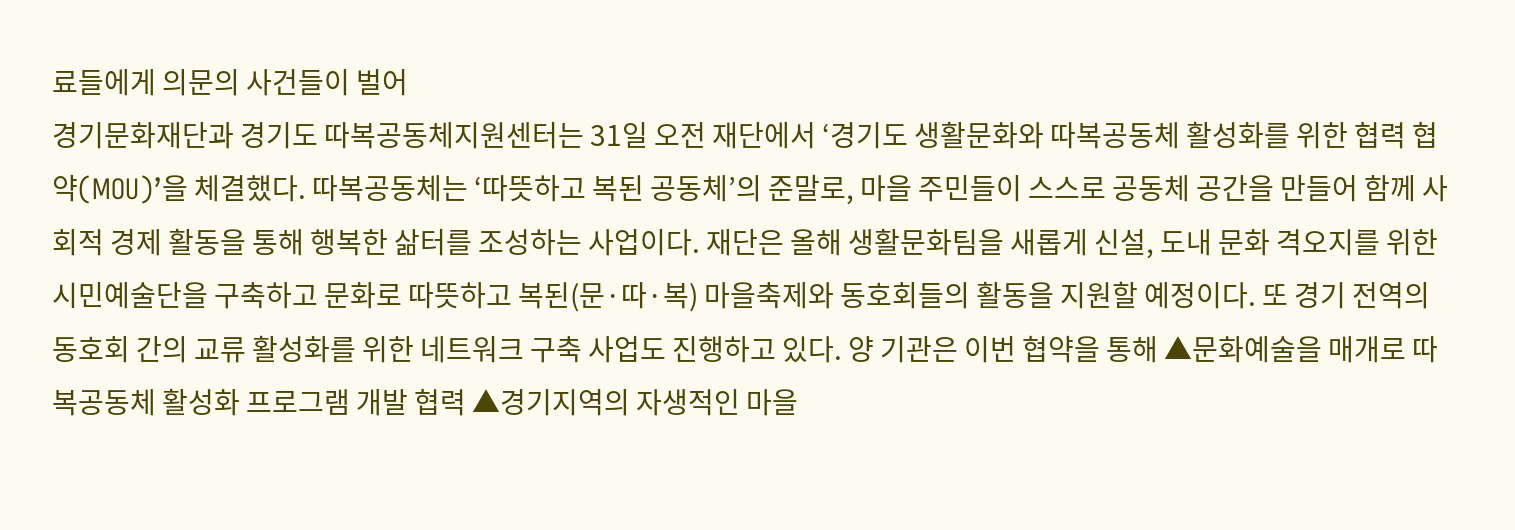료들에게 의문의 사건들이 벌어
경기문화재단과 경기도 따복공동체지원센터는 31일 오전 재단에서 ‘경기도 생활문화와 따복공동체 활성화를 위한 협력 협약(MOU)’을 체결했다. 따복공동체는 ‘따뜻하고 복된 공동체’의 준말로, 마을 주민들이 스스로 공동체 공간을 만들어 함께 사회적 경제 활동을 통해 행복한 삶터를 조성하는 사업이다. 재단은 올해 생활문화팀을 새롭게 신설, 도내 문화 격오지를 위한 시민예술단을 구축하고 문화로 따뜻하고 복된(문·따·복) 마을축제와 동호회들의 활동을 지원할 예정이다. 또 경기 전역의 동호회 간의 교류 활성화를 위한 네트워크 구축 사업도 진행하고 있다. 양 기관은 이번 협약을 통해 ▲문화예술을 매개로 따복공동체 활성화 프로그램 개발 협력 ▲경기지역의 자생적인 마을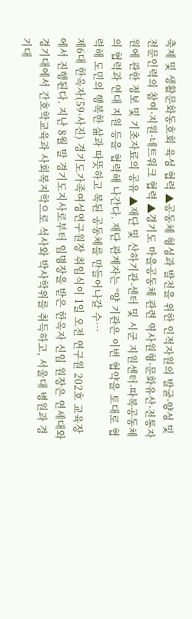축제 및 생활문화동호회 육성 협력 ▲공동체 형성과 발전을 위한 인적자원의 발굴·양성 및 전문인력의 참여·지원·네트워크 협력 ▲경기도 마을공동체 관련 역사원형·문화유산·전통자원에 관한 정보 및 기초자료의 공유 ▲재단 및 산하기관-센터 및 시군 지원센터-따복공동체의 협력과 연대 지원 등을 협력해 나간다. 재단 관계자는 “양 기관은 이번 협약을 토대로 협력해 도민의 행복한 삶과 따뜻하고 복된 공동체를 만들어나갈 수…
제6대 한옥자(59·사진) 경기도가족여성연구원장 취임식이 1일 오전 연구원 202호 교육장에서 진행된다. 지난 8월 말 경기도지사로부터 임명장을 받은 한옥자 신임 원장은 연세대와 경기대에서 간호학교육과 사회복지학으로 석사와 박사학위를 취득하고, 서울대 병원과 경기대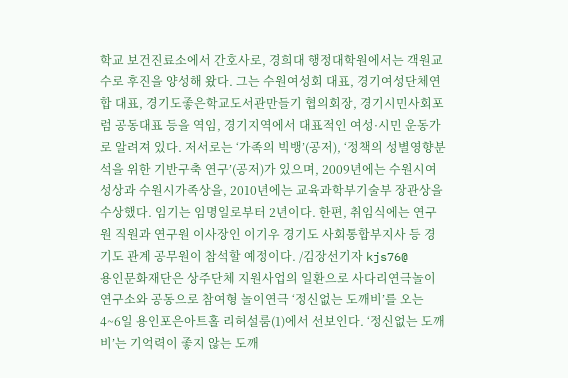학교 보건진료소에서 간호사로, 경희대 행정대학원에서는 객원교수로 후진을 양성해 왔다. 그는 수원여성회 대표, 경기여성단체연합 대표, 경기도좋은학교도서관만들기 협의회장, 경기시민사회포럼 공동대표 등을 역임, 경기지역에서 대표적인 여성·시민 운동가로 알려져 있다. 저서로는 ‘가족의 빅뱅’(공저), ‘정책의 성별영향분석을 위한 기반구축 연구’(공저)가 있으며, 2009년에는 수원시여성상과 수원시가족상을, 2010년에는 교육과학부기술부 장관상을 수상했다. 임기는 임명일로부터 2년이다. 한편, 취임식에는 연구원 직원과 연구원 이사장인 이기우 경기도 사회통합부지사 등 경기도 관계 공무원이 참석할 예정이다. /김장선기자 kjs76@
용인문화재단은 상주단체 지원사업의 일환으로 사다리연극놀이연구소와 공동으로 참여형 놀이연극 ‘정신없는 도깨비’를 오는 4~6일 용인포은아트홀 리허설룸(1)에서 선보인다. ‘정신없는 도깨비’는 기억력이 좋지 않는 도깨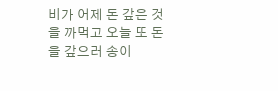비가 어제 돈 갚은 것을 까먹고 오늘 또 돈을 갚으러 송이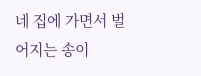네 집에 가면서 벌어지는 송이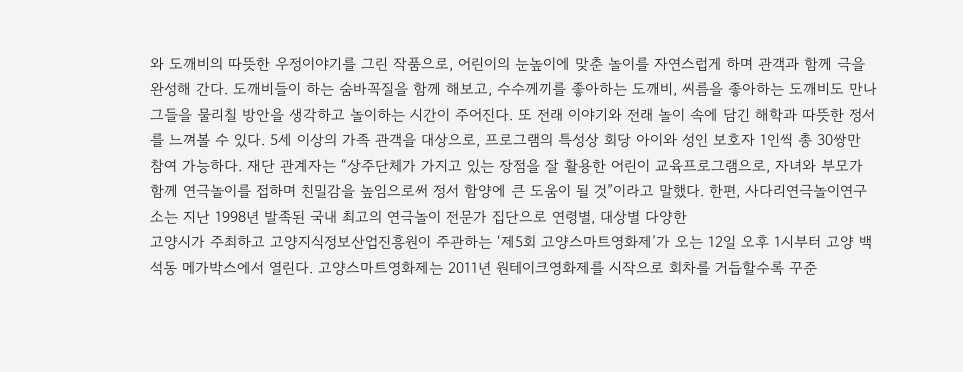와 도깨비의 따뜻한 우정이야기를 그린 작품으로, 어린이의 눈높이에 맞춘 놀이를 자연스럽게 하며 관객과 함께 극을 완성해 간다. 도깨비들이 하는 숨바꼭질을 함께 해보고, 수수께끼를 좋아하는 도깨비, 씨름을 좋아하는 도깨비도 만나 그들을 물리칠 방안을 생각하고 놀이하는 시간이 주어진다. 또 전래 이야기와 전래 놀이 속에 담긴 해학과 따뜻한 정서를 느껴볼 수 있다. 5세 이상의 가족 관객을 대상으로, 프로그램의 특성상 회당 아이와 성인 보호자 1인씩 총 30쌍만 참여 가능하다. 재단 관계자는 “상주단체가 가지고 있는 장점을 잘 활용한 어린이 교육프로그램으로, 자녀와 부모가 함께 연극놀이를 접하며 친밀감을 높임으로써 정서 함양에 큰 도움이 될 것”이라고 말했다. 한편, 사다리연극놀이연구소는 지난 1998년 발족된 국내 최고의 연극놀이 전문가 집단으로 연령별, 대상별 다양한
고양시가 주최하고 고양지식정보산업진흥원이 주관하는 ‘제5회 고양스마트영화제’가 오는 12일 오후 1시부터 고양 백석동 메가박스에서 열린다. 고양스마트영화제는 2011년 원테이크영화제를 시작으로 회차를 거듭할수록 꾸준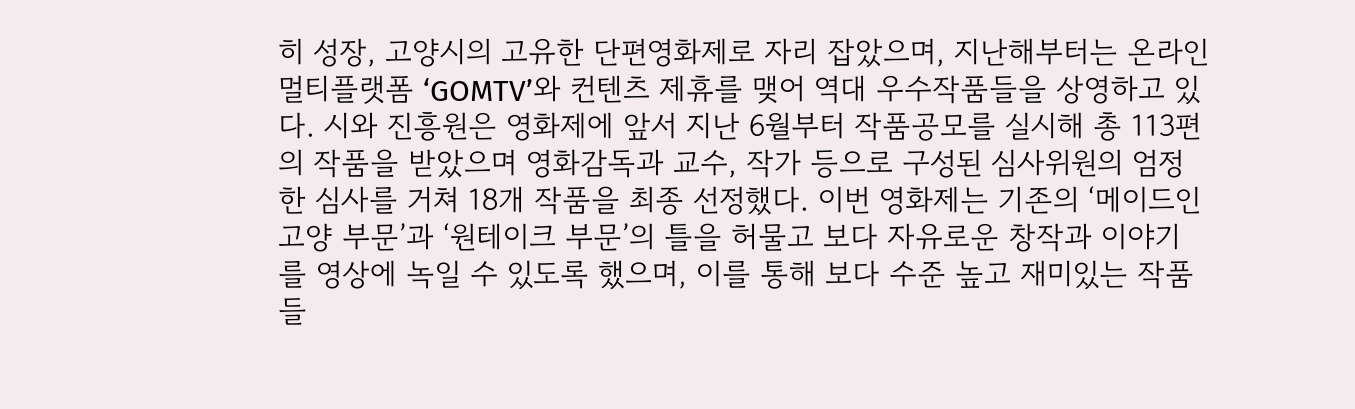히 성장, 고양시의 고유한 단편영화제로 자리 잡았으며, 지난해부터는 온라인 멀티플랫폼 ‘GOMTV’와 컨텐츠 제휴를 맺어 역대 우수작품들을 상영하고 있다. 시와 진흥원은 영화제에 앞서 지난 6월부터 작품공모를 실시해 총 113편의 작품을 받았으며 영화감독과 교수, 작가 등으로 구성된 심사위원의 엄정한 심사를 거쳐 18개 작품을 최종 선정했다. 이번 영화제는 기존의 ‘메이드인고양 부문’과 ‘원테이크 부문’의 틀을 허물고 보다 자유로운 창작과 이야기를 영상에 녹일 수 있도록 했으며, 이를 통해 보다 수준 높고 재미있는 작품들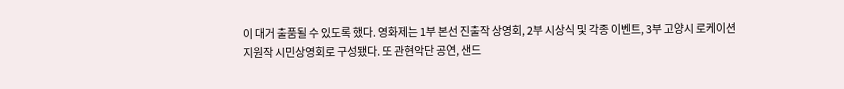이 대거 출품될 수 있도록 했다. 영화제는 1부 본선 진출작 상영회, 2부 시상식 및 각종 이벤트, 3부 고양시 로케이션 지원작 시민상영회로 구성됐다. 또 관현악단 공연, 샌드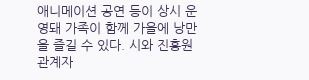애니메이션 공연 등이 상시 운영돼 가족이 함께 가을에 낭만을 즐길 수 있다. 시와 진흥원 관계자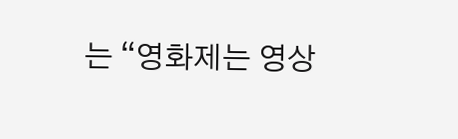는 “영화제는 영상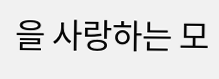을 사랑하는 모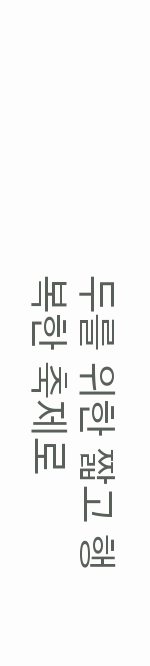두를 위한 짧고 행복한 축제로